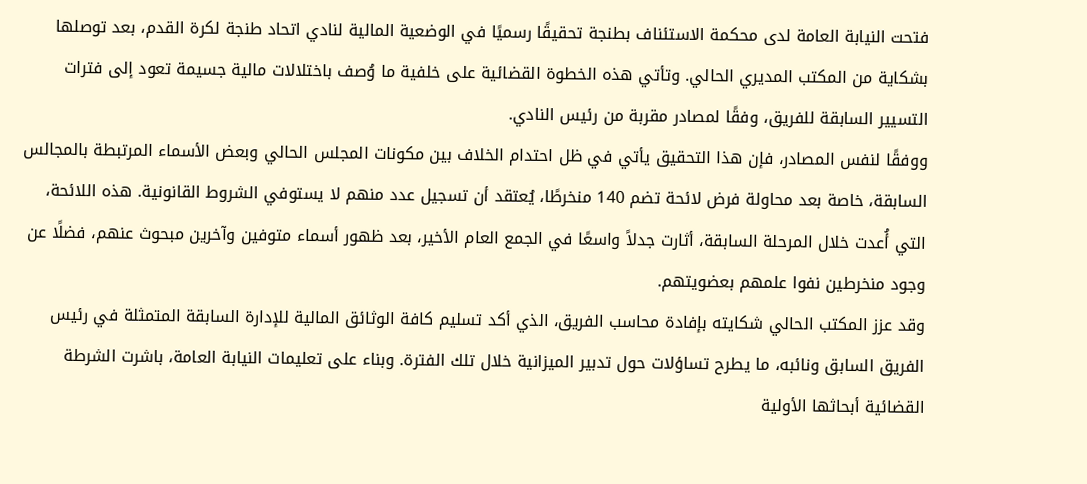فتحت النيابة العامة لدى محكمة الاستئناف بطنجة تحقيقًا رسميًا في الوضعية المالية لنادي اتحاد طنجة لكرة القدم، بعد توصلها بشكاية من المكتب المديري الحالي. وتأتي هذه الخطوة القضائية على خلفية ما وُصف باختلالات مالية جسيمة تعود إلى فترات التسيير السابقة للفريق، وفقًا لمصادر مقربة من رئيس النادي.
ووفقًا لنفس المصادر، فإن هذا التحقيق يأتي في ظل احتدام الخلاف بين مكونات المجلس الحالي وبعض الأسماء المرتبطة بالمجالس السابقة، خاصة بعد محاولة فرض لائحة تضم 140 منخرطًا، يُعتقد أن تسجيل عدد منهم لا يستوفي الشروط القانونية. هذه اللائحة، التي أُعدت خلال المرحلة السابقة، أثارت جدلاً واسعًا في الجمع العام الأخير، بعد ظهور أسماء متوفين وآخرين مبحوث عنهم، فضلًا عن وجود منخرطين نفوا علمهم بعضويتهم.
وقد عزز المكتب الحالي شكايته بإفادة محاسب الفريق، الذي أكد تسليم كافة الوثائق المالية للإدارة السابقة المتمثلة في رئيس الفريق السابق ونائبه، ما يطرح تساؤلات حول تدبير الميزانية خلال تلك الفترة. وبناء على تعليمات النيابة العامة، باشرت الشرطة القضائية أبحاثها الأولية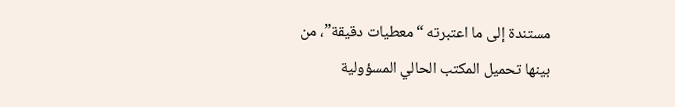مستندة إلى ما اعتبرته “معطيات دقيقة”، من بينها تحميل المكتب الحالي المسؤولية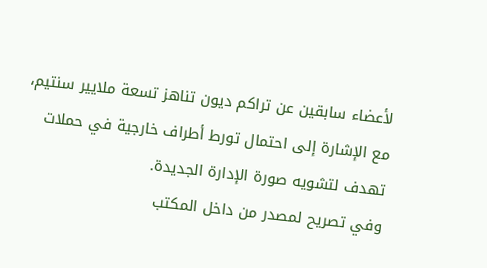لأعضاء سابقين عن تراكم ديون تناهز تسعة ملايير سنتيم، مع الإشارة إلى احتمال تورط أطراف خارجية في حملات تهدف لتشويه صورة الإدارة الجديدة.
وفي تصريح لمصدر من داخل المكتب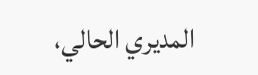المديري الحالي،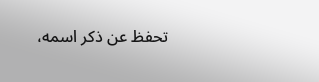تحفظ عن ذكر اسمه،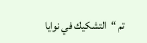تم “التشكيك في نوايا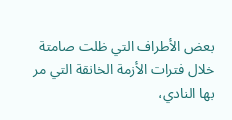بعض الأطراف التي ظلت صامتة خلال فترات الأزمة الخانقة التي مر بها النادي،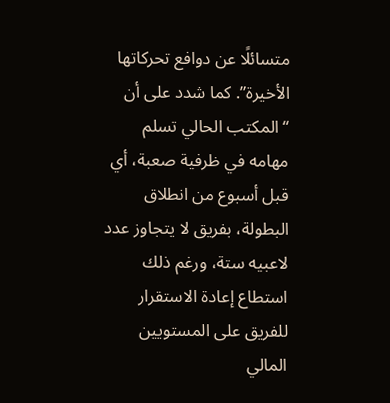متسائلًا عن دوافع تحركاتها الأخيرة”. كما شدد على أن “المكتب الحالي تسلم مهامه في ظرفية صعبة، أي قبل أسبوع من انطلاق البطولة، بفريق لا يتجاوز عدد لاعبيه ستة، ورغم ذلك استطاع إعادة الاستقرار للفريق على المستويين المالي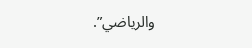والرياضي”.